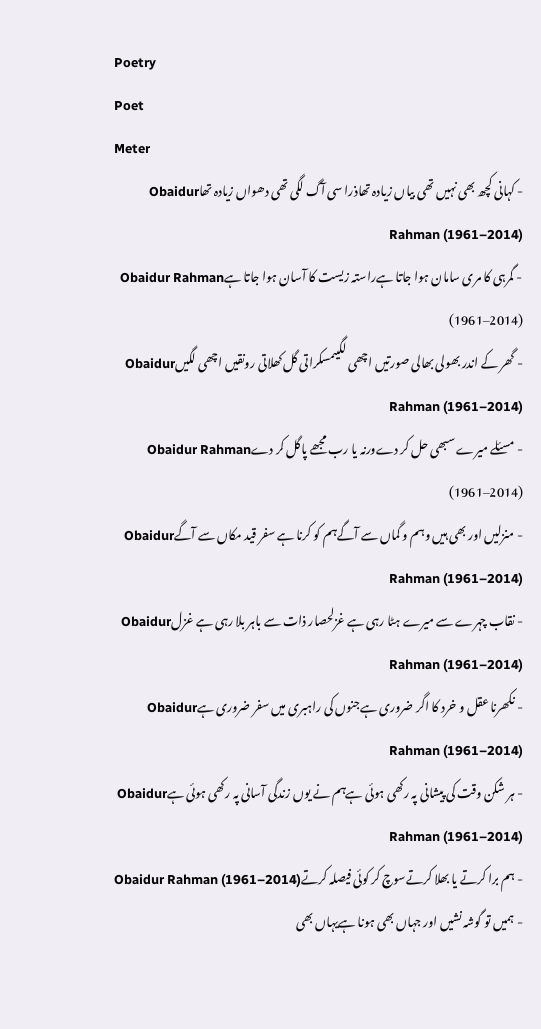Poetry
Poet
Meter
- کہانی کچھ بھی نہیں تھی بیاں زیادہ تھاذرا سی آگ لگی تھی دھواں زیادہ تھاObaidur Rahman (1961–2014)
- گمرہی کا مری سامان ہوا جاتا ہےراستہ زیست کا آسان ہوا جاتا ہےObaidur Rahman (1961–2014)
- گھر کے اندر بھولی بھالی صورتیں اچھی لگیںمسکراتی گل کھلاتی رونقیں اچھی لگیںObaidur Rahman (1961–2014)
- مسئلے میرے سبھی حل کر دےورنہ یا رب مجھے پاگل کر دےObaidur Rahman (1961–2014)
- منزلیں اور بھی ہیں وہم و گماں سے آگےہم کو کرنا ہے سفر قید مکاں سے آگےObaidur Rahman (1961–2014)
- نقاب چہرے سے میرے ہٹا رہی ہے غزلحصار ذات سے باہر بلا رہی ہے غزلObaidur Rahman (1961–2014)
- نکھرنا عقل و خرد کا اگر ضروری ہےجنوں کی راہبری میں سفر ضروری ہےObaidur Rahman (1961–2014)
- ہر شکن وقت کی پیشانی پہ رکھی ہوئی ہےہم نے یوں زندگی آسانی پہ رکھی ہوئی ہےObaidur Rahman (1961–2014)
- ہم برا کرتے یا بھلا کرتےسوچ کر کوئی فیصلہ کرتےObaidur Rahman (1961–2014)
- ہمیں تو گوشہ نشیں اور جہاں بھی ہونا ہےیہاں بھی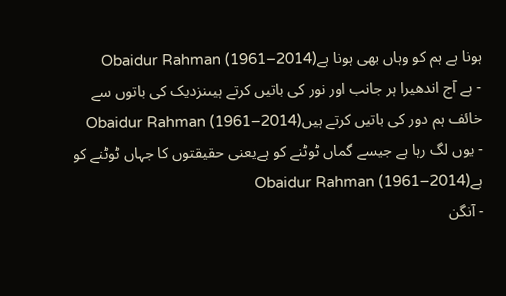ہونا ہے ہم کو وہاں بھی ہونا ہےObaidur Rahman (1961–2014)
- ہے آج اندھیرا ہر جانب اور نور کی باتیں کرتے ہیںنزدیک کی باتوں سے خائف ہم دور کی باتیں کرتے ہیںObaidur Rahman (1961–2014)
- یوں لگ رہا ہے جیسے گماں ٹوٹنے کو ہےیعنی حقیقتوں کا جہاں ٹوٹنے کو ہےObaidur Rahman (1961–2014)
- آنگن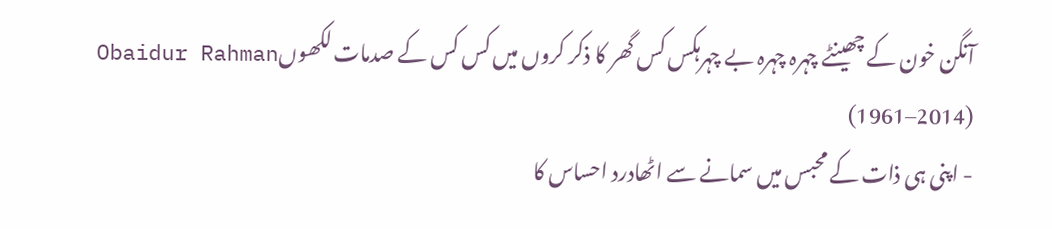آنگن خون کے چھینٹے چہرہ چہرہ بے چہرہکس کس گھر کا ذکر کروں میں کس کس کے صدمات لکھوںObaidur Rahman (1961–2014)
- اپنی ہی ذات کے محبس میں سمانے سے اٹھادرد احساس کا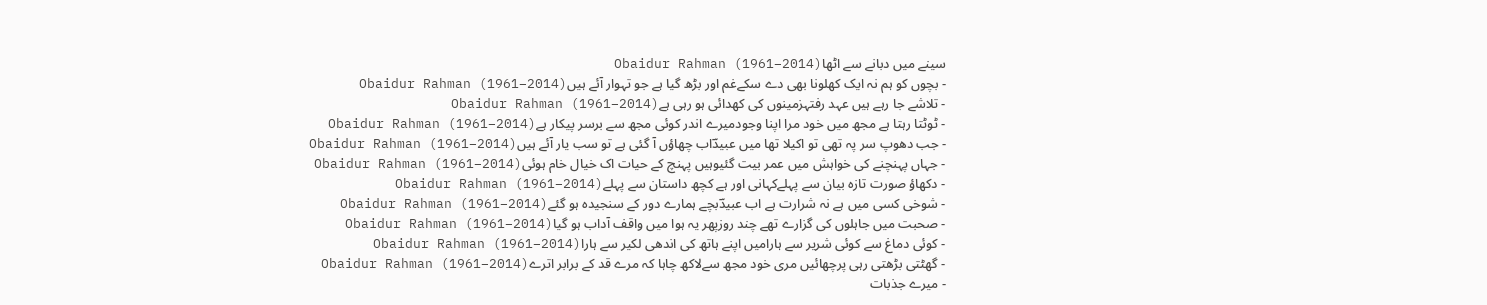سینے میں دبانے سے اٹھاObaidur Rahman (1961–2014)
- بچوں کو ہم نہ ایک کھلونا بھی دے سکےغم اور بڑھ گیا ہے جو تہوار آئے ہیںObaidur Rahman (1961–2014)
- تلاشے جا رہے ہیں عہد رفتہزمینوں کی کھدائی ہو رہی ہےObaidur Rahman (1961–2014)
- ٹوٹتا رہتا ہے مجھ میں خود مرا اپنا وجودمیرے اندر کوئی مجھ سے برسر پیکار ہےObaidur Rahman (1961–2014)
- جب دھوپ سر پہ تھی تو اکیلا تھا میں عبیدؔاب چھاؤں آ گئی ہے تو سب یار آئے ہیںObaidur Rahman (1961–2014)
- جہاں پہنچنے کی خواہش میں عمر بیت گئیوہیں پہنچ کے حیات اک خیال خام ہوئیObaidur Rahman (1961–2014)
- دکھاؤ صورت تازہ بیان سے پہلےکہانی اور ہے کچھ داستان سے پہلےObaidur Rahman (1961–2014)
- شوخی کسی میں ہے نہ شرارت ہے اب عبیدؔبچے ہمارے دور کے سنجیدہ ہو گئےObaidur Rahman (1961–2014)
- صحبت میں جاہلوں کی گزارے تھے چند روزپھر یہ ہوا میں واقف آداب ہو گیاObaidur Rahman (1961–2014)
- کوئی دماغ سے کوئی شریر سے ہارامیں اپنے ہاتھ کی اندھی لکیر سے ہاراObaidur Rahman (1961–2014)
- گھٹتی بڑھتی رہی پرچھائیں مری خود مجھ سےلاکھ چاہا کہ مرے قد کے برابر اترےObaidur Rahman (1961–2014)
- میرے جذبات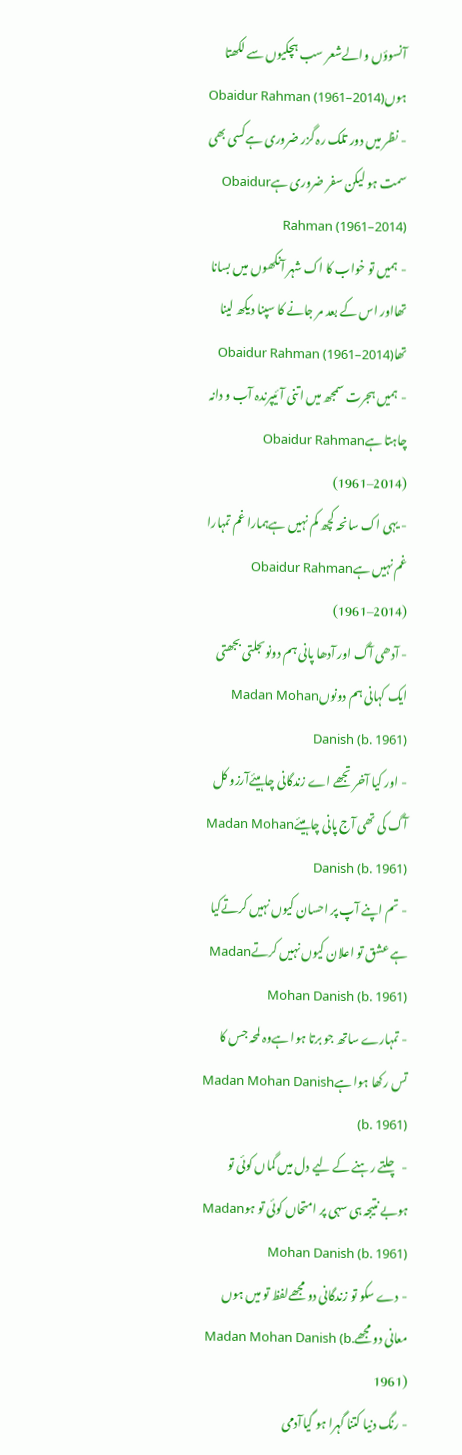آنسوؤں والےشعر سب ہچکیوں سے لکھتا ہوںObaidur Rahman (1961–2014)
- نظر میں دور تلک رہ گزر ضروری ہےکسی بھی سمت ہو لیکن سفر ضروری ہےObaidur Rahman (1961–2014)
- ہمیں تو خواب کا اک شہر آنکھوں میں بسانا تھااور اس کے بعد مر جانے کا سپنا دیکھ لینا تھاObaidur Rahman (1961–2014)
- ہمیں ہجرت سمجھ میں اتنی آئیپرندہ آب و دانہ چاہتا ہےObaidur Rahman (1961–2014)
- یہی اک سانحہ کچھ کم نہیں ہےہمارا غم تمہارا غم نہیں ہےObaidur Rahman (1961–2014)
- آدھی آگ اور آدھا پانی ہم دونوںجلتی بجھتی ایک کہانی ہم دونوںMadan Mohan Danish (b. 1961)
- اور کیا آخر تجھے اے زندگانی چاہیئےآرزو کل آگ کی تھی آج پانی چاہیئےMadan Mohan Danish (b. 1961)
- تم اپنے آپ پر احسان کیوں نہیں کرتےکیا ہے عشق تو اعلان کیوں نہیں کرتےMadan Mohan Danish (b. 1961)
- تمہارے ساتھ جو برتا ہوا ہےوہ لمحہ جس کا تس رکھا ہوا ہےMadan Mohan Danish (b. 1961)
- چلتے رہنے کے لیے دل میں گماں کوئی تو ہوبے نتیجہ ہی سہی پر امتحاں کوئی تو ہوMadan Mohan Danish (b. 1961)
- دے سکو تو زندگانی دو مجھےلفظ تو میں ہوں معانی دو مجھےMadan Mohan Danish (b. 1961)
- رنگ دنیا کتنا گہرا ہو گیاآدمی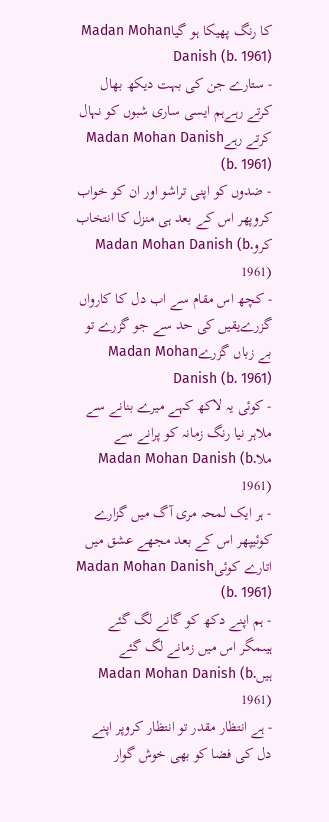کا رنگ پھیکا ہو گیاMadan Mohan Danish (b. 1961)
- ستارے جن کی بہت دیکھ بھال کرتے رہےہم ایسی ساری شبوں کو نہال کرتے رہےMadan Mohan Danish (b. 1961)
- ضدوں کو اپنی تراشو اور ان کو خواب کروپھر اس کے بعد ہی منزل کا انتخاب کروMadan Mohan Danish (b. 1961)
- کچھ اس مقام سے اب دل کا کارواں گزرےیقیں کی حد سے جو گزرے تو بے زباں گزرےMadan Mohan Danish (b. 1961)
- کوئی یہ لاکھ کہے میرے بنانے سے ملاہر نیا رنگ زمانہ کو پرانے سے ملاMadan Mohan Danish (b. 1961)
- ہر ایک لمحہ مری آگ میں گزارے کوئیپھر اس کے بعد مجھے عشق میں اتارے کوئیMadan Mohan Danish (b. 1961)
- ہم اپنے دکھ کو گانے لگ گئے ہیںمگر اس میں زمانے لگ گئے ہیںMadan Mohan Danish (b. 1961)
- ہے انتظار مقدر تو انتظار کروپر اپنے دل کی فضا کو بھی خوش گوار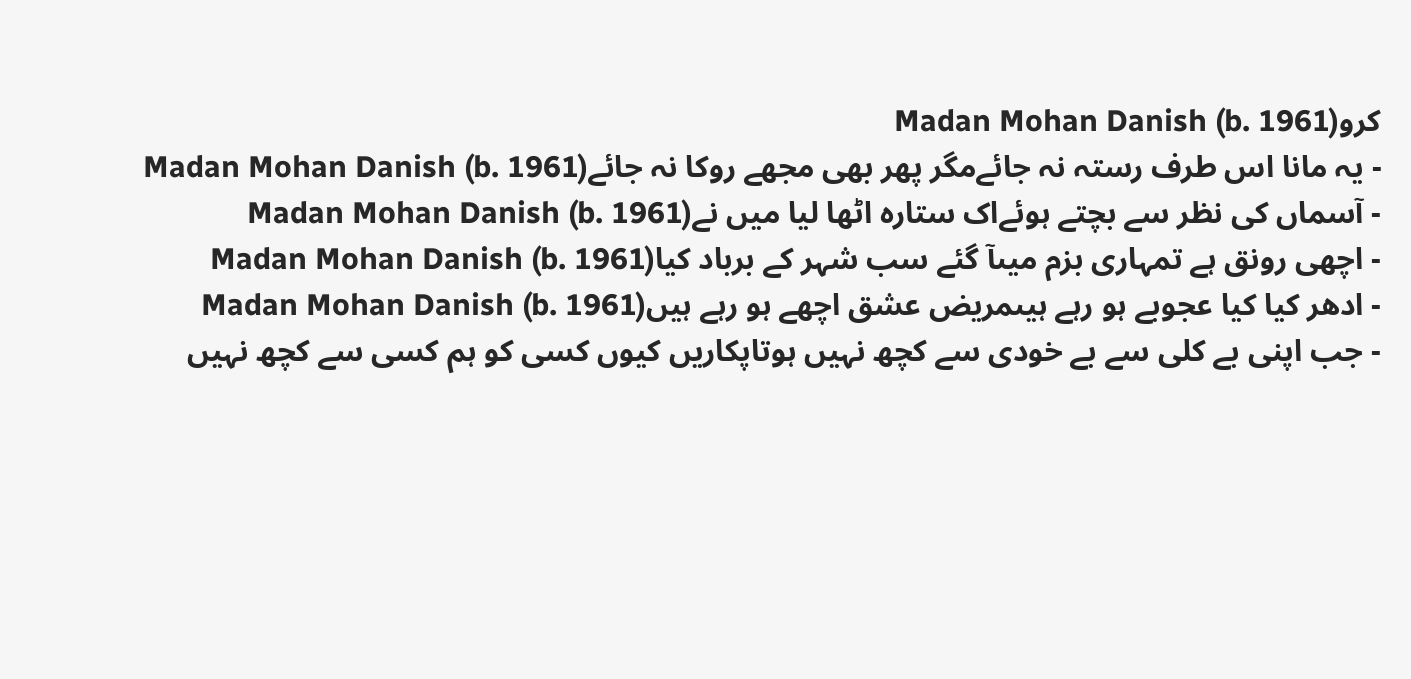کروMadan Mohan Danish (b. 1961)
- یہ مانا اس طرف رستہ نہ جائےمگر پھر بھی مجھے روکا نہ جائےMadan Mohan Danish (b. 1961)
- آسماں کی نظر سے بچتے ہوئےاک ستارہ اٹھا لیا میں نےMadan Mohan Danish (b. 1961)
- اچھی رونق ہے تمہاری بزم میںآ گئے سب شہر کے برباد کیاMadan Mohan Danish (b. 1961)
- ادھر کیا کیا عجوبے ہو رہے ہیںمریض عشق اچھے ہو رہے ہیںMadan Mohan Danish (b. 1961)
- جب اپنی بے کلی سے بے خودی سے کچھ نہیں ہوتاپکاریں کیوں کسی کو ہم کسی سے کچھ نہیں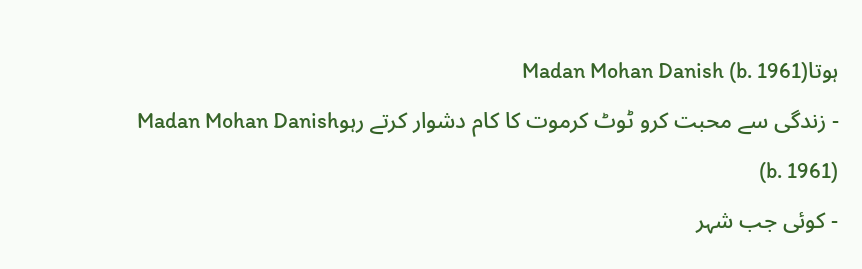ہوتاMadan Mohan Danish (b. 1961)
- زندگی سے محبت کرو ٹوٹ کرموت کا کام دشوار کرتے رہوMadan Mohan Danish (b. 1961)
- کوئی جب شہر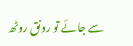سے جائے تو رونق روٹھ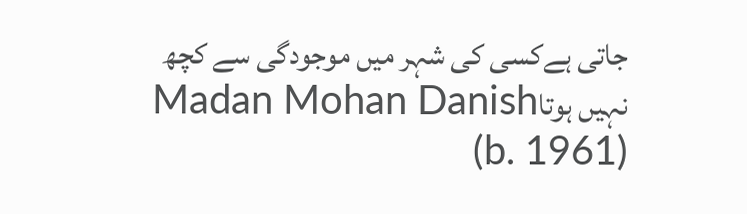جاتی ہےکسی کی شہر میں موجودگی سے کچھ نہیں ہوتاMadan Mohan Danish (b. 1961)